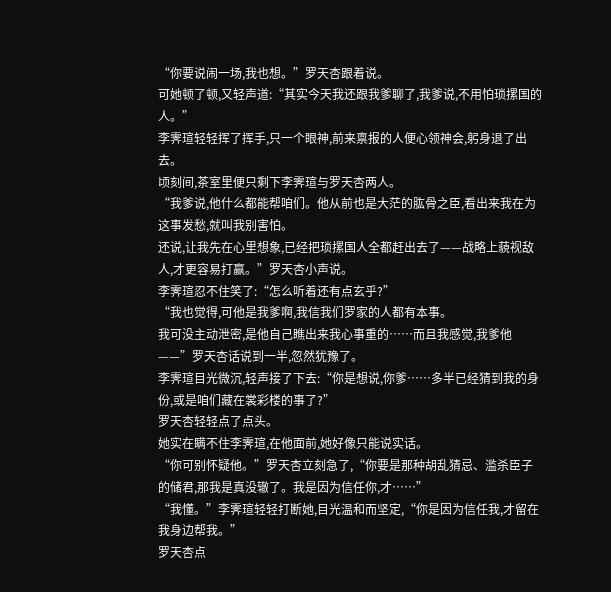“你要说闹一场,我也想。”罗天杏跟着说。
可她顿了顿,又轻声道:“其实今天我还跟我爹聊了,我爹说,不用怕琐摞国的人。”
李霁瑄轻轻挥了挥手,只一个眼神,前来禀报的人便心领神会,躬身退了出去。
顷刻间,茶室里便只剩下李霁瑄与罗天杏两人。
“我爹说,他什么都能帮咱们。他从前也是大茫的肱骨之臣,看出来我在为这事发愁,就叫我别害怕。
还说,让我先在心里想象,已经把琐摞国人全都赶出去了——战略上藐视敌人,才更容易打赢。”罗天杏小声说。
李霁瑄忍不住笑了:“怎么听着还有点玄乎?”
“我也觉得,可他是我爹啊,我信我们罗家的人都有本事。
我可没主动泄密,是他自己瞧出来我心事重的……而且我感觉,我爹他——”罗天杏话说到一半,忽然犹豫了。
李霁瑄目光微沉,轻声接了下去:“你是想说,你爹……多半已经猜到我的身份,或是咱们藏在裳彩楼的事了?”
罗天杏轻轻点了点头。
她实在瞒不住李霁瑄,在他面前,她好像只能说实话。
“你可别怀疑他。”罗天杏立刻急了,“你要是那种胡乱猜忌、滥杀臣子的储君,那我是真没辙了。我是因为信任你,才……”
“我懂。”李霁瑄轻轻打断她,目光温和而坚定,“你是因为信任我,才留在我身边帮我。”
罗天杏点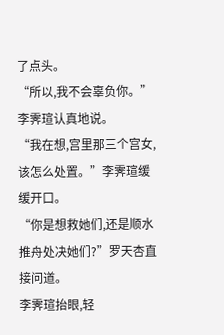了点头。
“所以,我不会辜负你。”李霁瑄认真地说。
“我在想,宫里那三个宫女,该怎么处置。”李霁瑄缓缓开口。
“你是想救她们,还是顺水推舟处决她们?”罗天杏直接问道。
李霁瑄抬眼,轻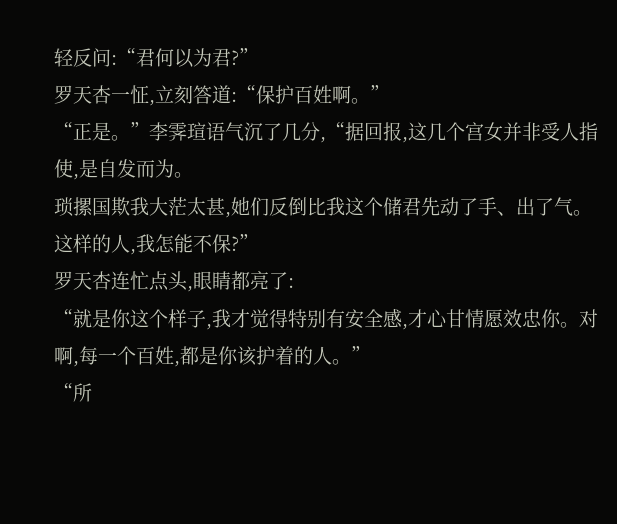轻反问:“君何以为君?”
罗天杏一怔,立刻答道:“保护百姓啊。”
“正是。”李霁瑄语气沉了几分,“据回报,这几个宫女并非受人指使,是自发而为。
琐摞国欺我大茫太甚,她们反倒比我这个储君先动了手、出了气。
这样的人,我怎能不保?”
罗天杏连忙点头,眼睛都亮了:
“就是你这个样子,我才觉得特别有安全感,才心甘情愿效忠你。对啊,每一个百姓,都是你该护着的人。”
“所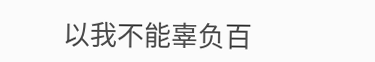以我不能辜负百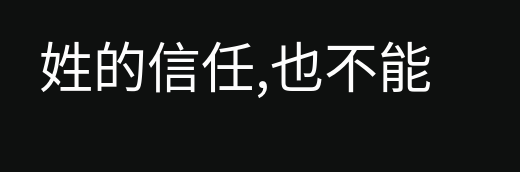姓的信任,也不能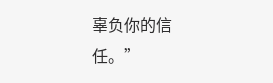辜负你的信任。”